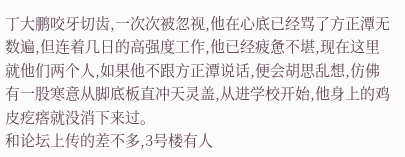丁大鹏咬牙切齿,一次次被忽视,他在心底已经骂了方正潭无数遍,但连着几日的高强度工作,他已经疲惫不堪,现在这里就他们两个人,如果他不跟方正潭说话,便会胡思乱想,仿佛有一股寒意从脚底板直冲天灵盖,从进学校开始,他身上的鸡皮疙瘩就没消下来过。
和论坛上传的差不多,3号楼有人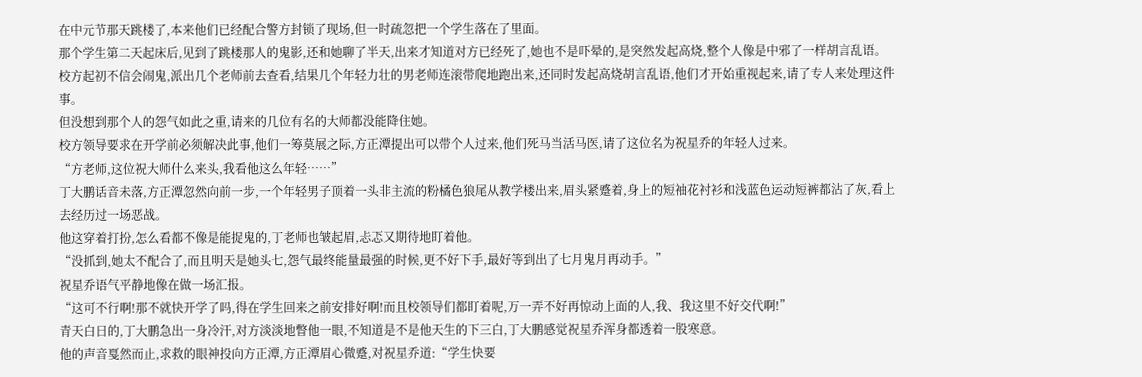在中元节那天跳楼了,本来他们已经配合警方封锁了现场,但一时疏忽把一个学生落在了里面。
那个学生第二天起床后,见到了跳楼那人的鬼影,还和她聊了半天,出来才知道对方已经死了,她也不是吓晕的,是突然发起高烧,整个人像是中邪了一样胡言乱语。
校方起初不信会闹鬼,派出几个老师前去查看,结果几个年轻力壮的男老师连滚带爬地跑出来,还同时发起高烧胡言乱语,他们才开始重视起来,请了专人来处理这件事。
但没想到那个人的怨气如此之重,请来的几位有名的大师都没能降住她。
校方领导要求在开学前必须解决此事,他们一筹莫展之际,方正潭提出可以带个人过来,他们死马当活马医,请了这位名为祝星乔的年轻人过来。
“方老师,这位祝大师什么来头,我看他这么年轻……”
丁大鹏话音未落,方正潭忽然向前一步,一个年轻男子顶着一头非主流的粉橘色狼尾从教学楼出来,眉头紧蹙着,身上的短袖花衬衫和浅蓝色运动短裤都沾了灰,看上去经历过一场恶战。
他这穿着打扮,怎么看都不像是能捉鬼的,丁老师也皱起眉,忐忑又期待地盯着他。
“没抓到,她太不配合了,而且明天是她头七,怨气最终能量最强的时候,更不好下手,最好等到出了七月鬼月再动手。”
祝星乔语气平静地像在做一场汇报。
“这可不行啊!那不就快开学了吗,得在学生回来之前安排好啊!而且校领导们都盯着呢,万一弄不好再惊动上面的人,我、我这里不好交代啊!”
青天白日的,丁大鹏急出一身冷汗,对方淡淡地瞥他一眼,不知道是不是他天生的下三白,丁大鹏感觉祝星乔浑身都透着一股寒意。
他的声音戛然而止,求救的眼神投向方正潭,方正潭眉心微蹙,对祝星乔道:“学生快要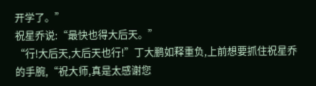开学了。”
祝星乔说:“最快也得大后天。”
“行!大后天,大后天也行!”丁大鹏如释重负,上前想要抓住祝星乔的手腕,“祝大师,真是太感谢您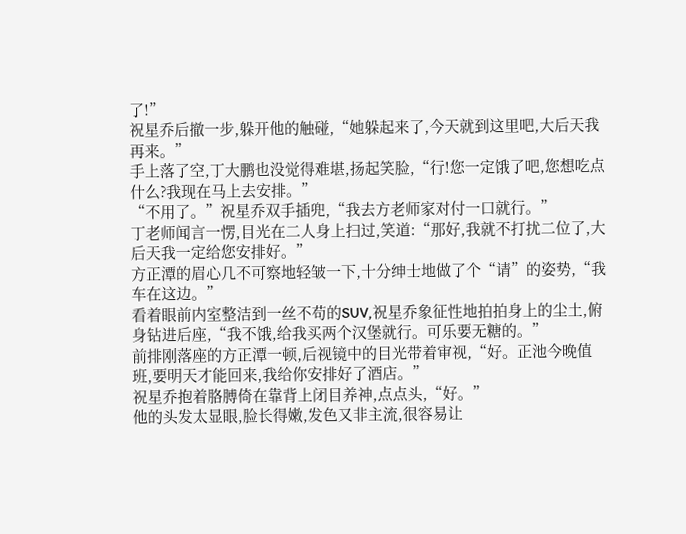了!”
祝星乔后撤一步,躲开他的触碰,“她躲起来了,今天就到这里吧,大后天我再来。”
手上落了空,丁大鹏也没觉得难堪,扬起笑脸,“行!您一定饿了吧,您想吃点什么?我现在马上去安排。”
“不用了。”祝星乔双手插兜,“我去方老师家对付一口就行。”
丁老师闻言一愣,目光在二人身上扫过,笑道:“那好,我就不打扰二位了,大后天我一定给您安排好。”
方正潭的眉心几不可察地轻皱一下,十分绅士地做了个“请”的姿势,“我车在这边。”
看着眼前内室整洁到一丝不苟的SUV,祝星乔象征性地拍拍身上的尘土,俯身钻进后座,“我不饿,给我买两个汉堡就行。可乐要无糖的。”
前排刚落座的方正潭一顿,后视镜中的目光带着审视,“好。正池今晚值班,要明天才能回来,我给你安排好了酒店。”
祝星乔抱着胳膊倚在靠背上闭目养神,点点头,“好。”
他的头发太显眼,脸长得嫩,发色又非主流,很容易让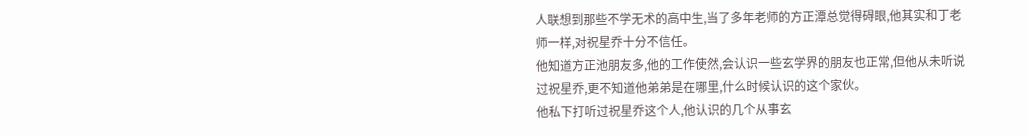人联想到那些不学无术的高中生,当了多年老师的方正潭总觉得碍眼,他其实和丁老师一样,对祝星乔十分不信任。
他知道方正池朋友多,他的工作使然,会认识一些玄学界的朋友也正常,但他从未听说过祝星乔,更不知道他弟弟是在哪里,什么时候认识的这个家伙。
他私下打听过祝星乔这个人,他认识的几个从事玄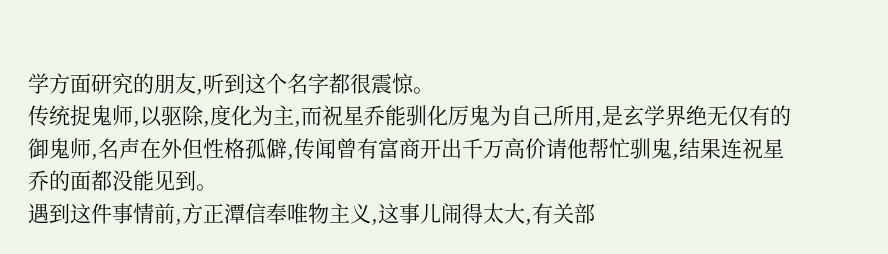学方面研究的朋友,听到这个名字都很震惊。
传统捉鬼师,以驱除,度化为主,而祝星乔能驯化厉鬼为自己所用,是玄学界绝无仅有的御鬼师,名声在外但性格孤僻,传闻曾有富商开出千万高价请他帮忙驯鬼,结果连祝星乔的面都没能见到。
遇到这件事情前,方正潭信奉唯物主义,这事儿闹得太大,有关部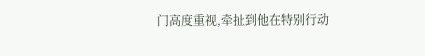门高度重视,牵扯到他在特别行动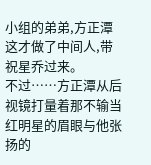小组的弟弟,方正潭这才做了中间人,带祝星乔过来。
不过……方正潭从后视镜打量着那不输当红明星的眉眼与他张扬的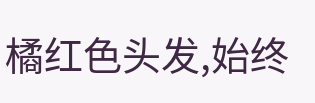橘红色头发,始终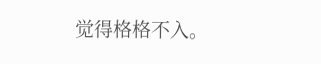觉得格格不入。